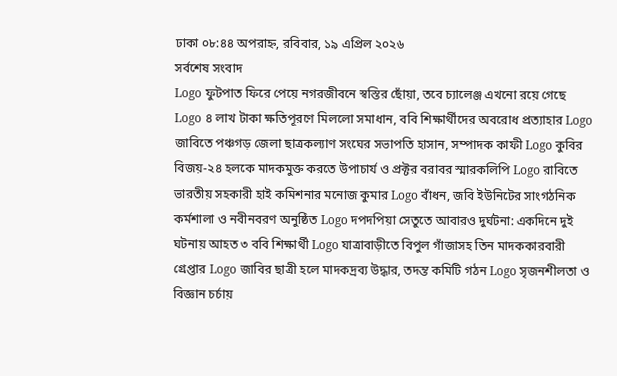ঢাকা ০৮:৪৪ অপরাহ্ন, রবিবার, ১৯ এপ্রিল ২০২৬
সর্বশেষ সংবাদ
Logo ফুটপাত ফিরে পেয়ে নগরজীবনে স্বস্তির ছোঁয়া, তবে চ্যালেঞ্জ এখনো রয়ে গেছে  Logo ৪ লাখ টাকা ক্ষতিপূরণে মিললো সমাধান, ববি শিক্ষার্থীদের অবরোধ প্রত্যাহার Logo জাবিতে পঞ্চগড় জেলা ছাত্রকল্যাণ সংঘের সভাপতি হাসান, সম্পাদক কাফী Logo কুবির বিজয়-২৪ হলকে মাদকমুক্ত করতে উপাচার্য ও প্রক্টর বরাবর স্মারকলিপি Logo রাবিতে ভারতীয় সহকারী হাই কমিশনার মনোজ কুমার Logo বাঁধন, জবি ইউনিটের সাংগঠনিক কর্মশালা ও নবীনবরণ অনুষ্ঠিত Logo দপদপিয়া সেতুতে আবারও দুর্ঘটনা: একদিনে দুই ঘটনায় আহত ৩ ববি শিক্ষার্থী Logo যাত্রাবাড়ীতে বিপুল গাঁজাসহ তিন মাদককারবারী গ্রেপ্তার Logo জাবির ছাত্রী হলে মাদকদ্রব্য উদ্ধার, তদন্ত কমিটি গঠন Logo সৃজনশীলতা ও বিজ্ঞান চর্চায়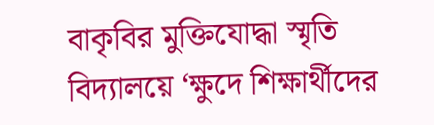বাকৃবির মুক্তিযোদ্ধা স্মৃতি বিদ্যালয়ে ‘ক্ষুদে শিক্ষার্থীদের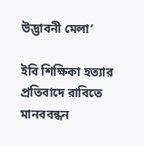উদ্ভাবনী মেলা’

ইবি শিক্ষিকা হত্যার প্রতিবাদে রাবিতে মানববন্ধন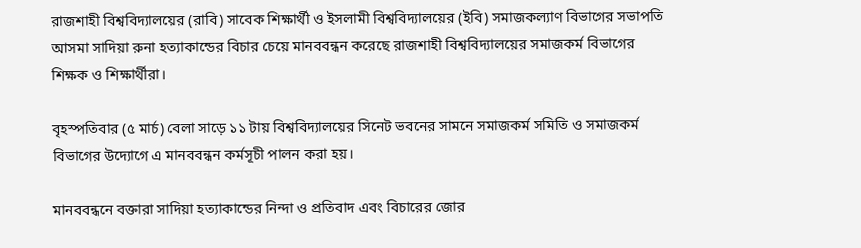রাজশাহী বিশ্ববিদ্যালয়ের (রাবি) সাবেক শিক্ষার্থী ও ইসলামী বিশ্ববিদ্যালয়ের (ইবি) সমাজকল্যাণ বিভাগের সভাপতি আসমা সাদিয়া রুনা হত্যাকান্ডের বিচার চেয়ে মানববন্ধন করেছে রাজশাহী বিশ্ববিদ্যালয়ের সমাজকর্ম বিভাগের শিক্ষক ও শিক্ষার্থীরা।

বৃহস্পতিবার (৫ মার্চ) বেলা সাড়ে ১১ টায় বিশ্ববিদ্যালয়ের সিনেট ভবনের সামনে সমাজকর্ম সমিতি ও সমাজকর্ম বিভাগের উদ্যোগে এ মানববন্ধন কর্মসূচী পালন করা হয়।

মানববন্ধনে বক্তারা সাদিয়া হত্যাকান্ডের নিন্দা ও প্রতিবাদ এবং বিচারের জোর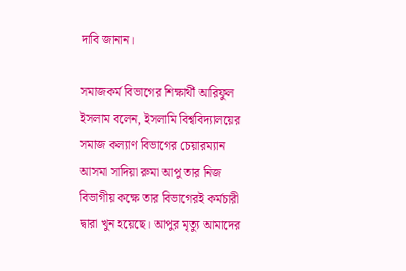দাবি জানান।

সমাজকর্ম বিভাগের শিক্ষার্থী আরিফুল ইসলাম বলেন, ইসলামি বিশ্ববিদ্যালয়ের সমাজ কল্যাণ বিভাগের চেয়ারম্যান আসমা সাদিয়া রুমা আপু তার নিজ বিভাগীয় কক্ষে তার বিভাগেরই কর্মচারী দ্বারা খুন হয়েছে। আপুর মৃত্যু আমাদের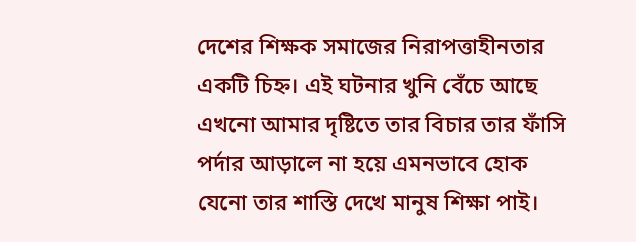দেশের শিক্ষক সমাজের নিরাপত্তাহীনতার একটি চিহ্ন। এই ঘটনার খুনি বেঁচে আছে এখনো আমার দৃষ্টিতে তার বিচার তার ফাঁসি পর্দার আড়ালে না হয়ে এমনভাবে হোক যেনো তার শাস্তি দেখে মানুষ শিক্ষা পাই।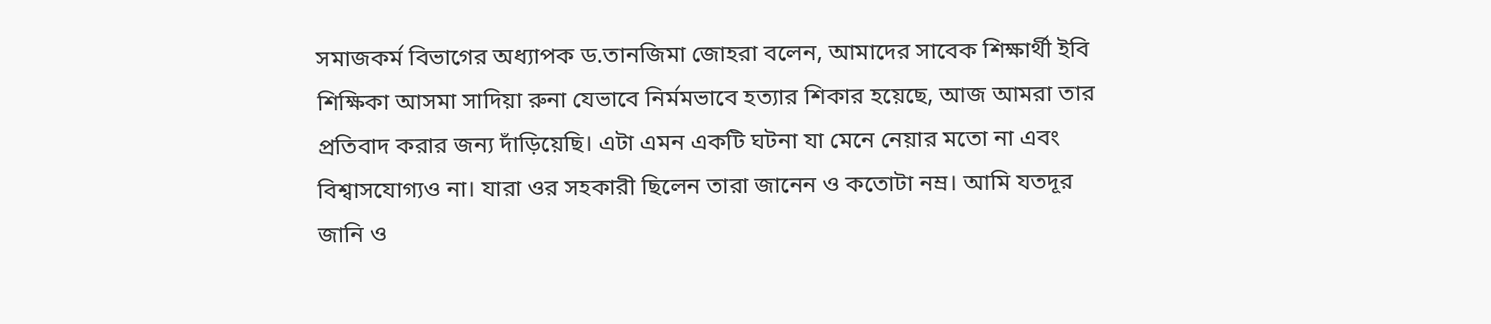সমাজকর্ম বিভাগের অধ্যাপক ড.তানজিমা জোহরা বলেন, আমাদের সাবেক শিক্ষার্থী ইবি শিক্ষিকা আসমা সাদিয়া রুনা যেভাবে নির্মমভাবে হত্যার শিকার হয়েছে, আজ আমরা তার প্রতিবাদ করার জন্য দাঁড়িয়েছি। এটা এমন একটি ঘটনা যা মেনে নেয়ার মতো না এবং বিশ্বাসযোগ্যও না। যারা ওর সহকারী ছিলেন তারা জানেন ও কতোটা নম্র। আমি যতদূর জানি ও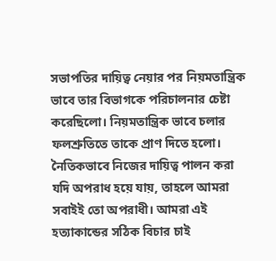সভাপতির দায়িত্ব নেয়ার পর নিয়মতান্ত্রিক ভাবে তার বিভাগকে পরিচালনার চেষ্টা করেছিলো। নিয়মতান্ত্রিক ভাবে চলার ফলশ্রুতিতে তাকে প্রাণ দিতে হলো। নৈতিকভাবে নিজের দায়িত্ব পালন করা যদি অপরাধ হয়ে যায়, তাহলে আমরা সবাইই তো অপরাধী। আমরা এই হত্যাকান্ডের সঠিক বিচার চাই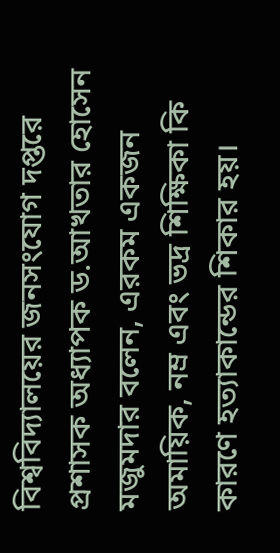বিশ্ববিদ্যালয়ের জনসংযোগ দপ্তরে প্রশাসক অধ্যাপক ড.আখতার হোসেন মজুমদার বলেন, এরকম একজন অমায়িক, নম্র এবং ভদ্র শিক্ষিকা কি কারণে হত্যাকান্ডের শিকার হয়।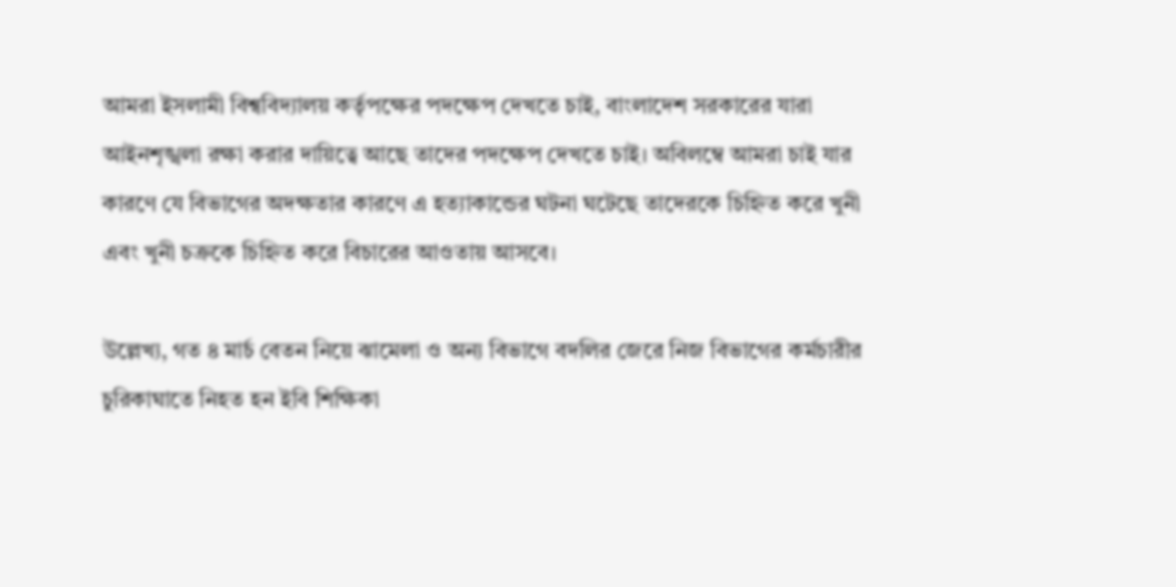আমরা ইসলামী বিশ্ববিদ্যালয় কর্তৃপক্ষের পদক্ষেপ দেখতে চাই, বাংলাদেশ সরকারের যারা আইনশৃঙ্খলা রক্ষা করার দায়িত্বে আছে তাদের পদক্ষেপ দেখতে চাই। অবিলম্বে আমরা চাই যার কারণে যে বিভাগের অদক্ষতার কারণে এ হত্যাকান্ডের ঘটনা ঘটেছে তাদেরকে চিহ্নিত করে খুনী এবং খুনী চক্রকে চিহ্নিত করে বিচারের আওতায় আসবে।

উল্লেখ্য, গত ৪ মার্চ বেতন নিয়ে ঝামেলা ও অন্য বিভাগে বদলির জেরে নিজ বিভাগের কর্মচারীর চুরিকাঘাতে নিহত হন ইবি শিক্ষিকা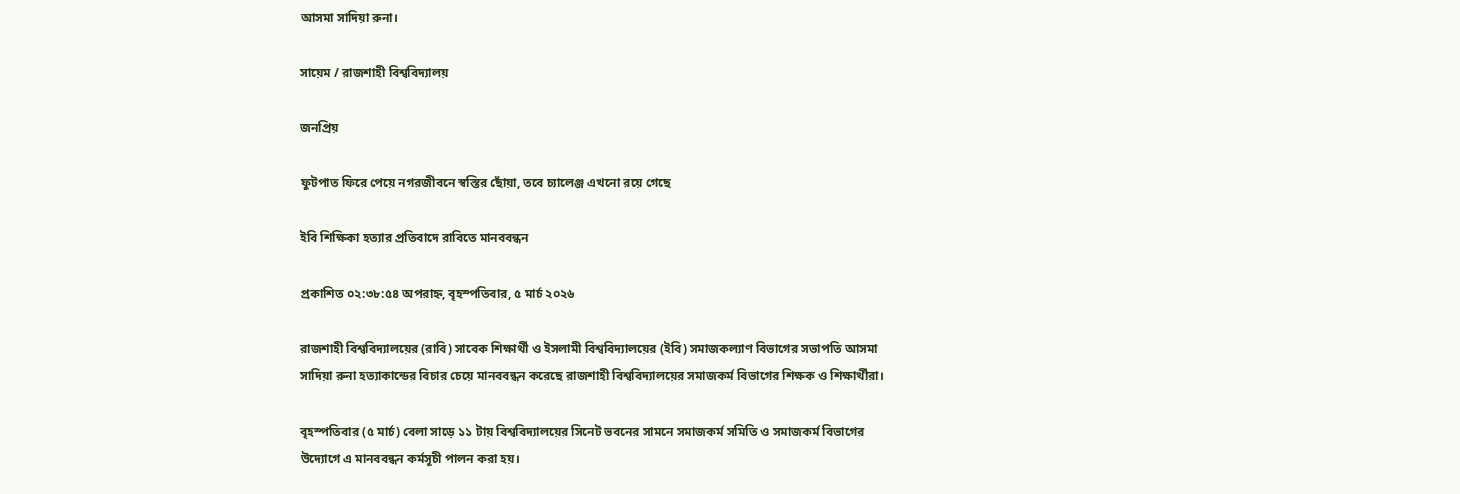আসমা সাদিয়া রুনা।

সায়েম / রাজশাহী বিশ্ববিদ্যালয়

জনপ্রিয়

ফুটপাত ফিরে পেয়ে নগরজীবনে স্বস্তির ছোঁয়া, তবে চ্যালেঞ্জ এখনো রয়ে গেছে

ইবি শিক্ষিকা হত্যার প্রতিবাদে রাবিতে মানববন্ধন

প্রকাশিত ০২:৩৮:৫৪ অপরাহ্ন, বৃহস্পতিবার, ৫ মার্চ ২০২৬

রাজশাহী বিশ্ববিদ্যালয়ের (রাবি) সাবেক শিক্ষার্থী ও ইসলামী বিশ্ববিদ্যালয়ের (ইবি) সমাজকল্যাণ বিভাগের সভাপতি আসমা সাদিয়া রুনা হত্যাকান্ডের বিচার চেয়ে মানববন্ধন করেছে রাজশাহী বিশ্ববিদ্যালয়ের সমাজকর্ম বিভাগের শিক্ষক ও শিক্ষার্থীরা।

বৃহস্পতিবার (৫ মার্চ) বেলা সাড়ে ১১ টায় বিশ্ববিদ্যালয়ের সিনেট ভবনের সামনে সমাজকর্ম সমিতি ও সমাজকর্ম বিভাগের উদ্যোগে এ মানববন্ধন কর্মসূচী পালন করা হয়।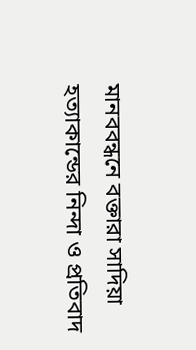মানববন্ধনে বক্তারা সাদিয়া হত্যাকান্ডের নিন্দা ও প্রতিবাদ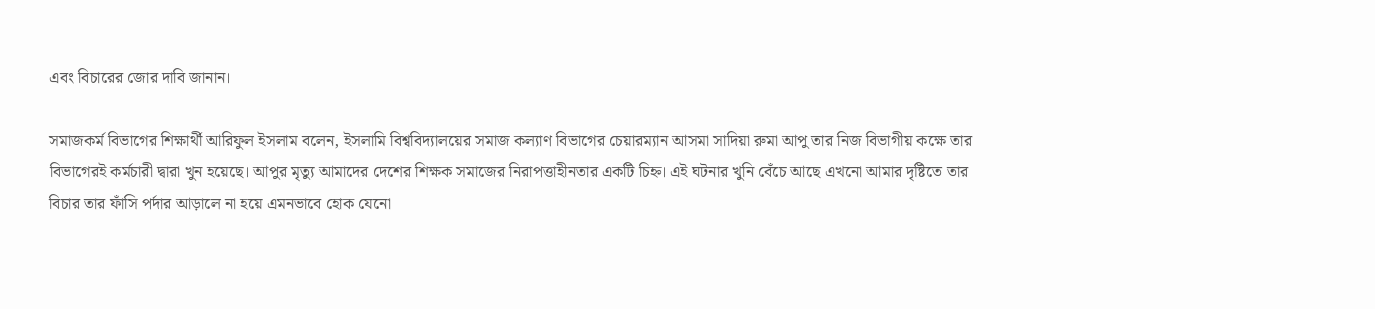এবং বিচারের জোর দাবি জানান।

সমাজকর্ম বিভাগের শিক্ষার্থী আরিফুল ইসলাম বলেন, ইসলামি বিশ্ববিদ্যালয়ের সমাজ কল্যাণ বিভাগের চেয়ারম্যান আসমা সাদিয়া রুমা আপু তার নিজ বিভাগীয় কক্ষে তার বিভাগেরই কর্মচারী দ্বারা খুন হয়েছে। আপুর মৃত্যু আমাদের দেশের শিক্ষক সমাজের নিরাপত্তাহীনতার একটি চিহ্ন। এই ঘটনার খুনি বেঁচে আছে এখনো আমার দৃষ্টিতে তার বিচার তার ফাঁসি পর্দার আড়ালে না হয়ে এমনভাবে হোক যেনো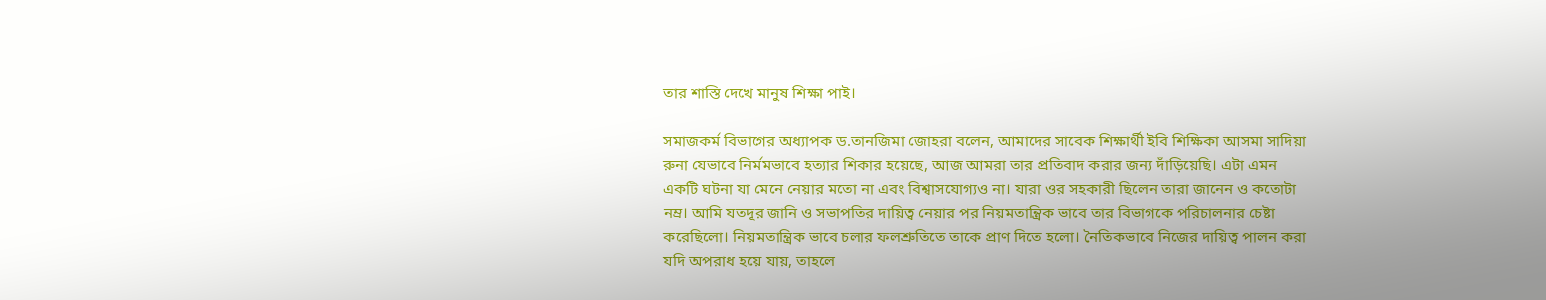তার শাস্তি দেখে মানুষ শিক্ষা পাই।

সমাজকর্ম বিভাগের অধ্যাপক ড.তানজিমা জোহরা বলেন, আমাদের সাবেক শিক্ষার্থী ইবি শিক্ষিকা আসমা সাদিয়া রুনা যেভাবে নির্মমভাবে হত্যার শিকার হয়েছে, আজ আমরা তার প্রতিবাদ করার জন্য দাঁড়িয়েছি। এটা এমন একটি ঘটনা যা মেনে নেয়ার মতো না এবং বিশ্বাসযোগ্যও না। যারা ওর সহকারী ছিলেন তারা জানেন ও কতোটা নম্র। আমি যতদূর জানি ও সভাপতির দায়িত্ব নেয়ার পর নিয়মতান্ত্রিক ভাবে তার বিভাগকে পরিচালনার চেষ্টা করেছিলো। নিয়মতান্ত্রিক ভাবে চলার ফলশ্রুতিতে তাকে প্রাণ দিতে হলো। নৈতিকভাবে নিজের দায়িত্ব পালন করা যদি অপরাধ হয়ে যায়, তাহলে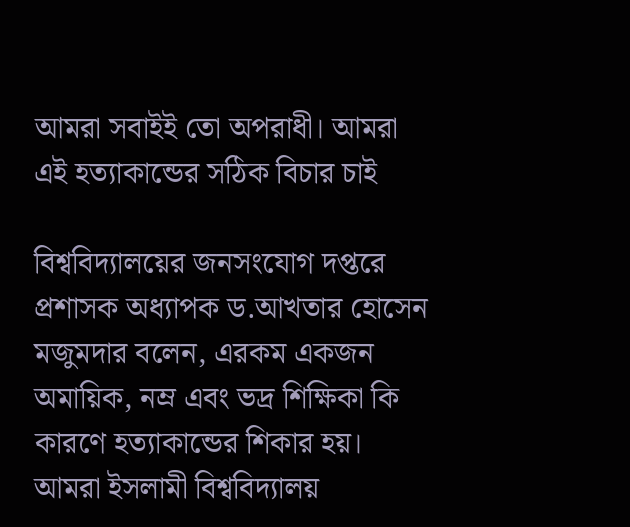আমরা সবাইই তো অপরাধী। আমরা এই হত্যাকান্ডের সঠিক বিচার চাই

বিশ্ববিদ্যালয়ের জনসংযোগ দপ্তরে প্রশাসক অধ্যাপক ড.আখতার হোসেন মজুমদার বলেন, এরকম একজন অমায়িক, নম্র এবং ভদ্র শিক্ষিকা কি কারণে হত্যাকান্ডের শিকার হয়। আমরা ইসলামী বিশ্ববিদ্যালয়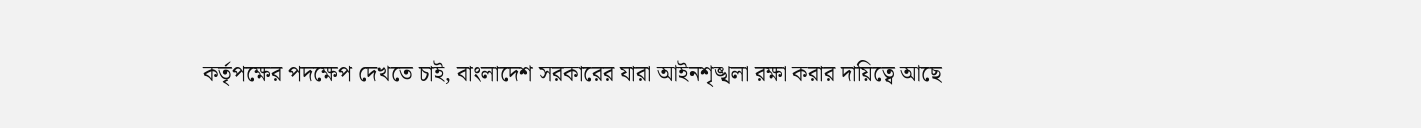কর্তৃপক্ষের পদক্ষেপ দেখতে চাই, বাংলাদেশ সরকারের যারা আইনশৃঙ্খলা রক্ষা করার দায়িত্বে আছে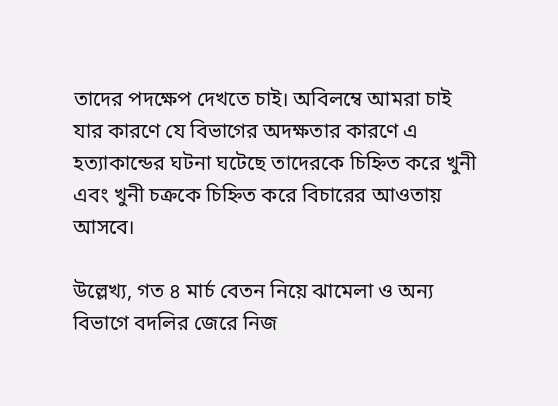তাদের পদক্ষেপ দেখতে চাই। অবিলম্বে আমরা চাই যার কারণে যে বিভাগের অদক্ষতার কারণে এ হত্যাকান্ডের ঘটনা ঘটেছে তাদেরকে চিহ্নিত করে খুনী এবং খুনী চক্রকে চিহ্নিত করে বিচারের আওতায় আসবে।

উল্লেখ্য, গত ৪ মার্চ বেতন নিয়ে ঝামেলা ও অন্য বিভাগে বদলির জেরে নিজ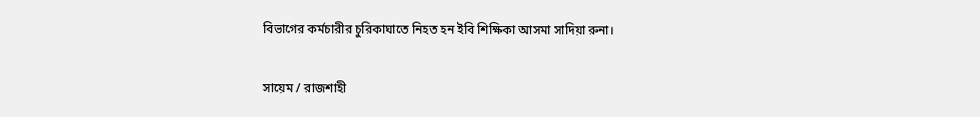বিভাগের কর্মচারীর চুরিকাঘাতে নিহত হন ইবি শিক্ষিকা আসমা সাদিয়া রুনা।

সায়েম / রাজশাহী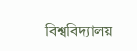বিশ্ববিদ্যালয়